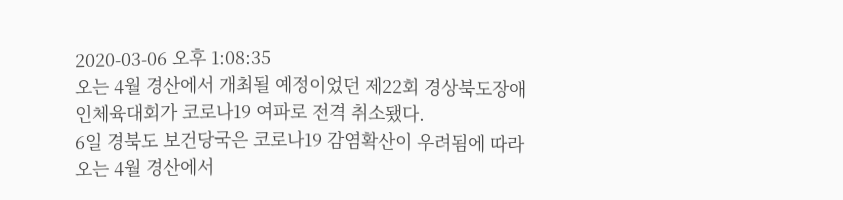2020-03-06 오후 1:08:35
오는 4월 경산에서 개최될 예정이었던 제22회 경상북도장애인체육대회가 코로나19 여파로 전격 취소됐다.
6일 경북도 보건당국은 코로나19 감염확산이 우려됨에 따라 오는 4월 경산에서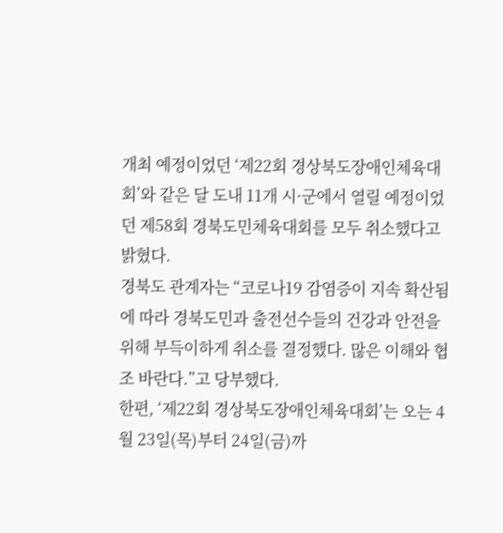개최 예정이었던 ‘제22회 경상북도장애인체육대회’와 같은 달 도내 11개 시·군에서 열릴 예정이었던 제58회 경북도민체육대회를 모두 취소했다고 밝혔다.
경북도 관계자는 “코로나19 감염증이 지속 확산됨에 따라 경북도민과 출전선수들의 건강과 안전을 위해 부득이하게 취소를 결정했다. 많은 이해와 협조 바란다.”고 당부했다.
한편, ‘제22회 경상북도장애인체육대회’는 오는 4월 23일(목)부터 24일(금)까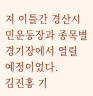지 이틀간 경산시민운동장과 종목별 경기장에서 열릴 예정이었다.
김진홍 기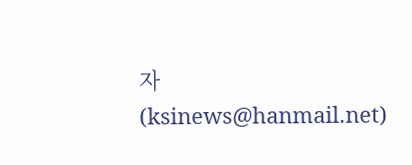자 (ksinews@hanmail.net)